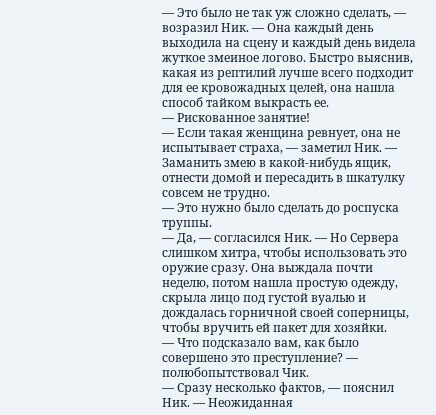— Это было не так уж сложно сделать, — возразил Ник. — Она каждый день выходила на сцену и каждый день видела жуткое змеиное логово. Быстро выяснив, какая из рептилий лучше всего подходит для ее кровожадных целей, она нашла способ тайком выкрасть ее.
— Рискованное занятие!
— Если такая женщина ревнует, она не испытывает страха, — заметил Ник. — Заманить змею в какой-нибудь ящик, отнести домой и пересадить в шкатулку совсем не трудно.
— Это нужно было сделать до роспуска труппы.
— Да, — согласился Ник. — Но Сервера слишком хитра, чтобы использовать это оружие сразу. Она выждала почти неделю, потом нашла простую одежду, скрыла лицо под густой вуалью и дождалась горничной своей соперницы, чтобы вручить ей пакет для хозяйки.
— Что подсказало вам, как было совершено это преступление? — полюбопытствовал Чик.
— Сразу несколько фактов, — пояснил Ник. — Неожиданная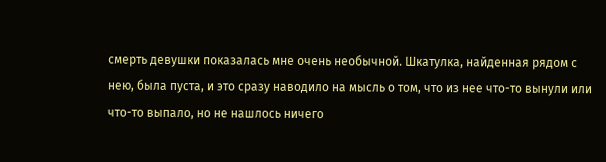смерть девушки показалась мне очень необычной. Шкатулка, найденная рядом с нею, была пуста, и это сразу наводило на мысль о том, что из нее что-то вынули или что-то выпало, но не нашлось ничего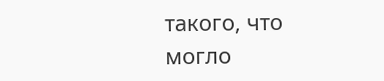такого, что могло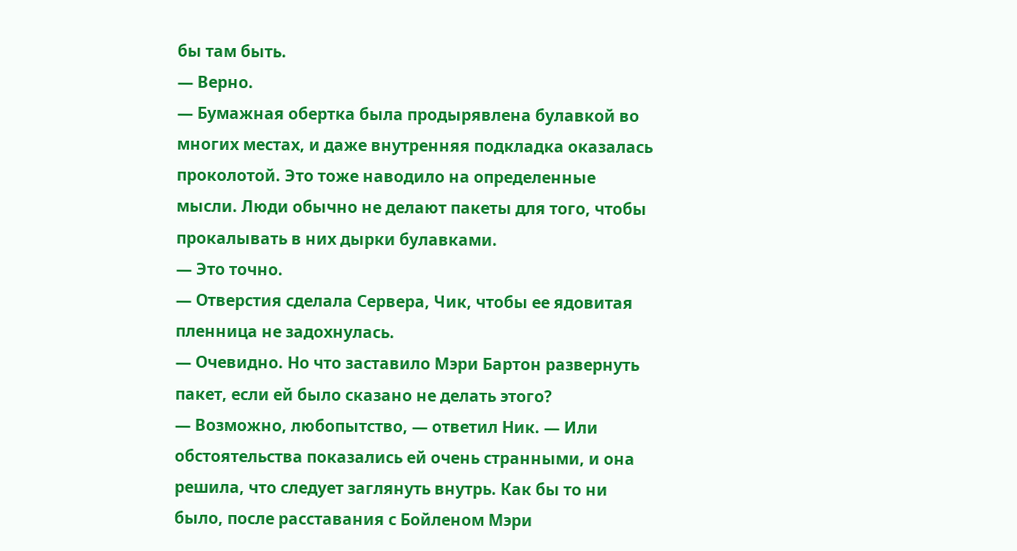бы там быть.
— Верно.
— Бумажная обертка была продырявлена булавкой во многих местах, и даже внутренняя подкладка оказалась проколотой. Это тоже наводило на определенные мысли. Люди обычно не делают пакеты для того, чтобы прокалывать в них дырки булавками.
— Это точно.
— Отверстия сделала Сервера, Чик, чтобы ее ядовитая пленница не задохнулась.
— Очевидно. Но что заставило Мэри Бартон развернуть пакет, если ей было сказано не делать этого?
— Возможно, любопытство, — ответил Ник. — Или обстоятельства показались ей очень странными, и она решила, что следует заглянуть внутрь. Как бы то ни было, после расставания с Бойленом Мэри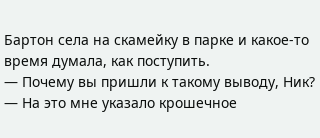Бартон села на скамейку в парке и какое-то время думала, как поступить.
— Почему вы пришли к такому выводу, Ник?
— На это мне указало крошечное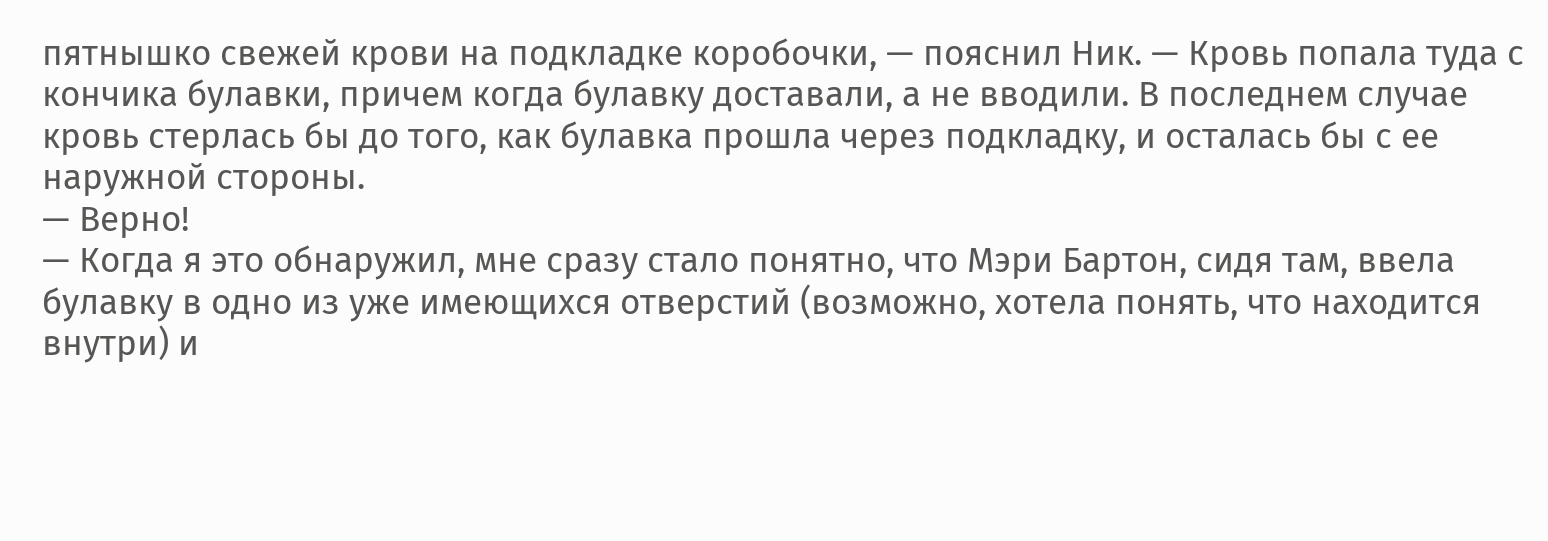пятнышко свежей крови на подкладке коробочки, — пояснил Ник. — Кровь попала туда с кончика булавки, причем когда булавку доставали, а не вводили. В последнем случае кровь стерлась бы до того, как булавка прошла через подкладку, и осталась бы с ее наружной стороны.
— Верно!
— Когда я это обнаружил, мне сразу стало понятно, что Мэри Бартон, сидя там, ввела булавку в одно из уже имеющихся отверстий (возможно, хотела понять, что находится внутри) и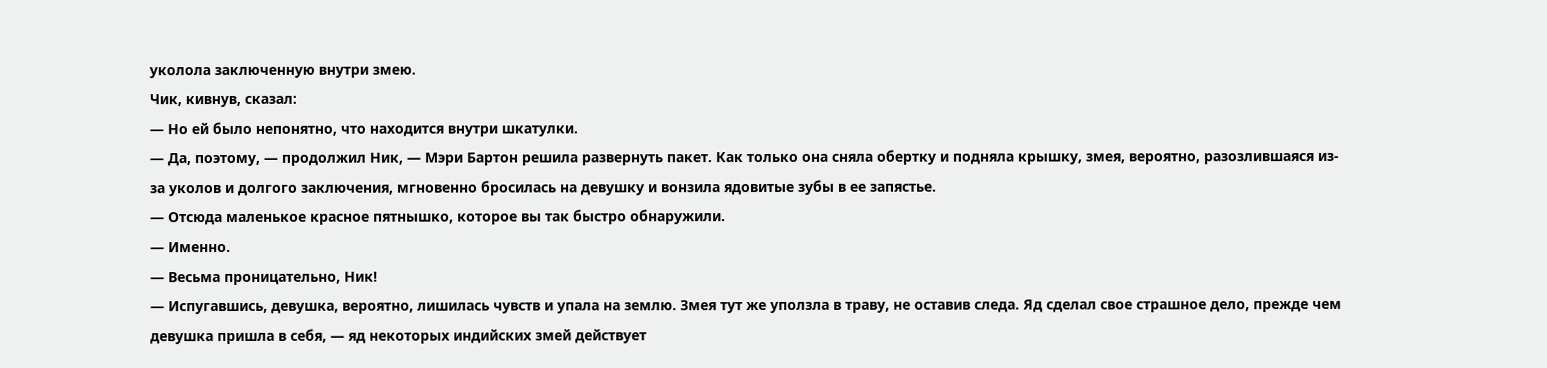уколола заключенную внутри змею.
Чик, кивнув, сказал:
— Но ей было непонятно, что находится внутри шкатулки.
— Да, поэтому, — продолжил Ник, — Мэри Бартон решила развернуть пакет. Как только она сняла обертку и подняла крышку, змея, вероятно, разозлившаяся из-за уколов и долгого заключения, мгновенно бросилась на девушку и вонзила ядовитые зубы в ее запястье.
— Отсюда маленькое красное пятнышко, которое вы так быстро обнаружили.
— Именно.
— Весьма проницательно, Ник!
— Испугавшись, девушка, вероятно, лишилась чувств и упала на землю. Змея тут же уползла в траву, не оставив следа. Яд сделал свое страшное дело, прежде чем девушка пришла в себя, — яд некоторых индийских змей действует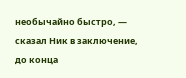необычайно быстро, — сказал Ник в заключение, до конца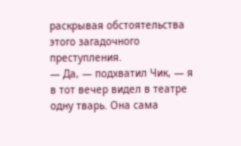раскрывая обстоятельства этого загадочного преступления.
— Да, — подхватил Чик, — я в тот вечер видел в театре одну тварь. Она сама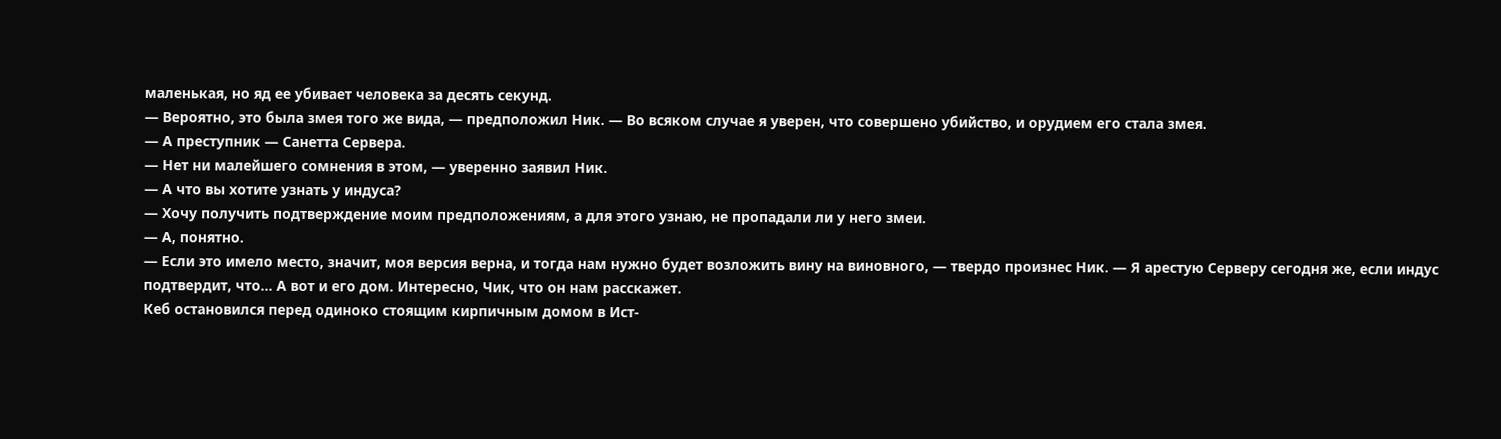маленькая, но яд ее убивает человека за десять секунд.
— Вероятно, это была змея того же вида, — предположил Ник. — Во всяком случае я уверен, что совершено убийство, и орудием его стала змея.
— А преступник — Санетта Сервера.
— Нет ни малейшего сомнения в этом, — уверенно заявил Ник.
— А что вы хотите узнать у индуса?
— Хочу получить подтверждение моим предположениям, а для этого узнаю, не пропадали ли у него змеи.
— А, понятно.
— Если это имело место, значит, моя версия верна, и тогда нам нужно будет возложить вину на виновного, — твердо произнес Ник. — Я арестую Серверу сегодня же, если индус подтвердит, что… А вот и его дом. Интересно, Чик, что он нам расскажет.
Кеб остановился перед одиноко стоящим кирпичным домом в Ист-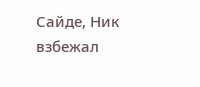Сайде, Ник взбежал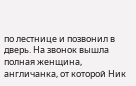по лестнице и позвонил в дверь. На звонок вышла полная женщина, англичанка, от которой Ник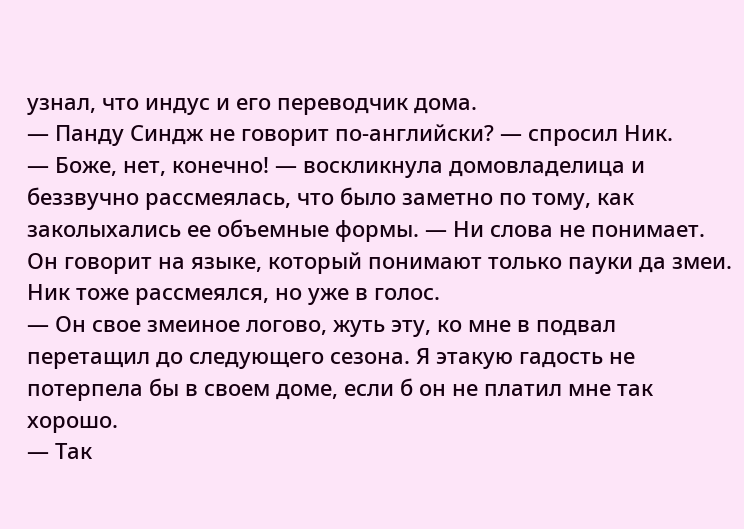узнал, что индус и его переводчик дома.
— Панду Синдж не говорит по-английски? — спросил Ник.
— Боже, нет, конечно! — воскликнула домовладелица и беззвучно рассмеялась, что было заметно по тому, как заколыхались ее объемные формы. — Ни слова не понимает. Он говорит на языке, который понимают только пауки да змеи.
Ник тоже рассмеялся, но уже в голос.
— Он свое змеиное логово, жуть эту, ко мне в подвал перетащил до следующего сезона. Я этакую гадость не потерпела бы в своем доме, если б он не платил мне так хорошо.
— Так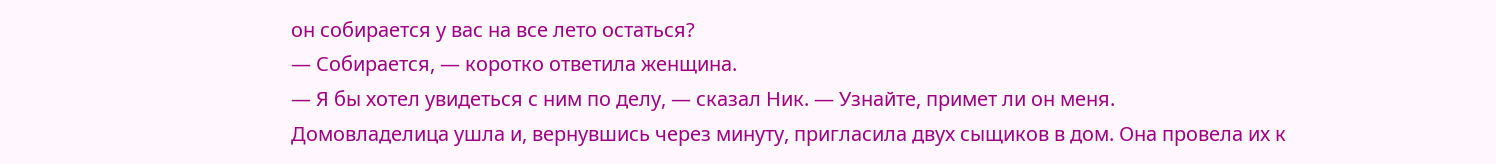он собирается у вас на все лето остаться?
— Собирается, — коротко ответила женщина.
— Я бы хотел увидеться с ним по делу, — сказал Ник. — Узнайте, примет ли он меня.
Домовладелица ушла и, вернувшись через минуту, пригласила двух сыщиков в дом. Она провела их к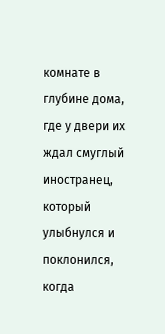комнате в глубине дома, где у двери их ждал смуглый иностранец, который улыбнулся и поклонился, когда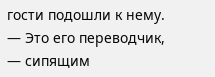гости подошли к нему.
— Это его переводчик, — сипящим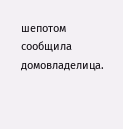шепотом сообщила домовладелица.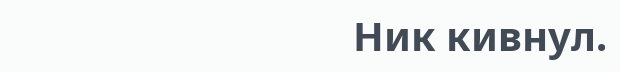Ник кивнул.